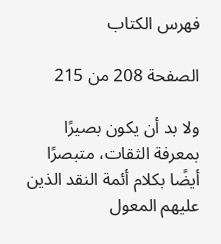فهرس الكتاب

الصفحة 208 من 215

ولا بد أن يكون بصيرًا بمعرفة الثقات، متبصرًا أيضًا بكلام أئمة النقد الذين عليهم المعول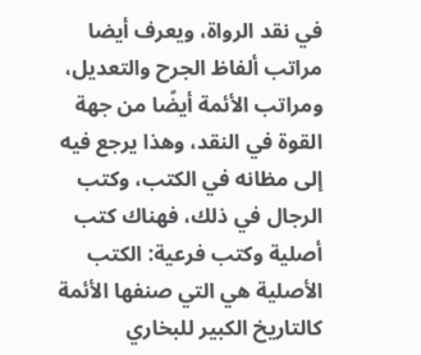في نقد الرواة، ويعرف أيضا مراتب ألفاظ الجرح والتعديل، ومراتب الأئمة أيضًا من جهة القوة في النقد، وهذا يرجع فيه إلى مظانه في الكتب، وكتب الرجال في ذلك، فهناك كتب أصلية وكتب فرعية: الكتب الأصلية هي التي صنفها الأئمة كالتاريخ الكبير للبخاري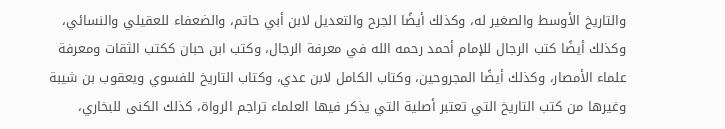والتاريخ الأوسط والصغير له، وكذلك أيضًا الجرح والتعديل لابن أبي حاتم، والضعفاء للعقيلي والنسائي، وكذلك أيضًا كتب الرجال للإمام أحمد رحمه الله في معرفة الرجال، وكتب ابن حبان ككتب الثقات ومعرفة علماء الأمصار، وكذلك أيضًا المجروحين، وكتاب الكامل لابن عدي، وكتاب التاريخ للفسوي ويعقوب بن شيبة وغيرها من كتب التاريخ التي تعتبر أصلية التي يذكر فيها العلماء تراجم الرواة، كذلك الكنى للبخاري،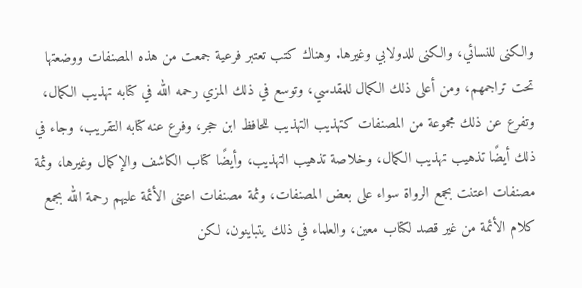والكنى للنسائي، والكنى للدولابي وغيرها. وهناك كتب تعتبر فرعية جمعت من هذه المصنفات ووضعتها تحت تراجمهم، ومن أعلى ذلك الكمال للمقدسي، وتوسع في ذلك المزي رحمه الله في كتابه تهذيب الكمال، وتفرع عن ذلك مجموعة من المصنفات كتهذيب التهذيب للحافظ ابن حجر، وفرع عنه كتابه التقريب، وجاء في ذلك أيضًا تذهيب تهذيب الكمال، وخلاصة تذهيب التهذيب، وأيضًا كتاب الكاشف والإكمال وغيرها، وثمة مصنفات اعتنت بجمع الرواة سواء على بعض المصنفات، وثمة مصنفات اعتنى الأئمة عليهم رحمة الله بجمع كلام الأئمة من غير قصد لكتاب معين، والعلماء في ذلك يتباينون، لكن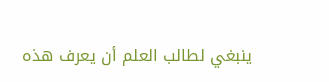ينبغي لطالب العلم أن يعرف هذه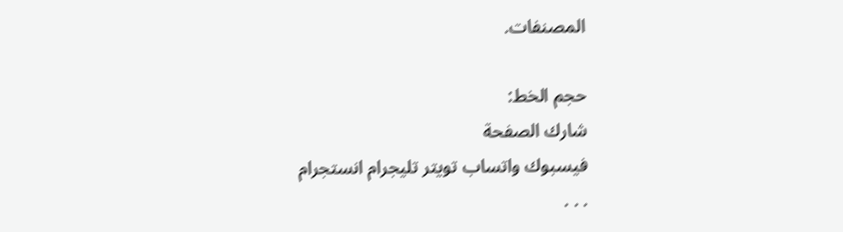المصنفات.

حجم الخط:
شارك الصفحة
فيسبوك واتساب تويتر تليجرام انستجرام
. . .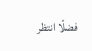فضلًا انتظر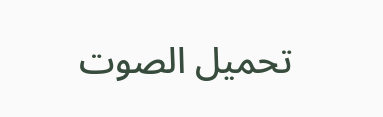تحميل الصوت